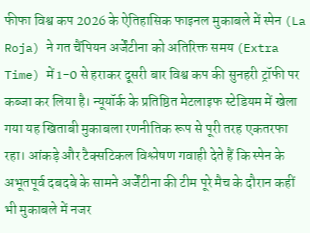फीफा विश्व कप 2026 के ऐतिहासिक फाइनल मुकाबले में स्पेन (La Roja) ने गत चैंपियन अर्जेंटीना को अतिरिक्त समय (Extra Time) में 1-0 से हराकर दूसरी बार विश्व कप की सुनहरी ट्रॉफी पर कब्जा कर लिया है। न्यूयॉर्क के प्रतिष्ठित मेटलाइफ स्टेडियम में खेला गया यह खिताबी मुकाबला रणनीतिक रूप से पूरी तरह एकतरफा रहा। आंकड़े और टैक्सटिकल विश्लेषण गवाही देते हैं कि स्पेन के अभूतपूर्व दबदबे के सामने अर्जेंटीना की टीम पूरे मैच के दौरान कहीं भी मुकाबले में नजर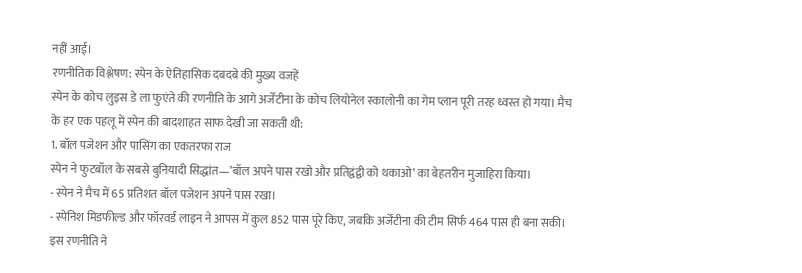नहीं आई।
रणनीतिक विश्लेषण: स्पेन के ऐतिहासिक दबदबे की मुख्य वजहें
स्पेन के कोच लुइस डे ला फुएंते की रणनीति के आगे अर्जेंटीना के कोच लियोनेल स्कालोनी का गेम प्लान पूरी तरह ध्वस्त हो गया। मैच के हर एक पहलू में स्पेन की बादशाहत साफ देखी जा सकती थी:
1. बॉल पजेशन और पासिंग का एकतरफा राज
स्पेन ने फुटबॉल के सबसे बुनियादी सिद्धांत—’बॉल अपने पास रखो और प्रतिद्वंद्वी को थकाओ’ का बेहतरीन मुजाहिरा किया।
- स्पेन ने मैच में 65 प्रतिशत बॉल पजेशन अपने पास रखा।
- स्पेनिश मिडफील्ड और फॉरवर्ड लाइन ने आपस में कुल 852 पास पूरे किए, जबकि अर्जेंटीना की टीम सिर्फ 464 पास ही बना सकी। इस रणनीति ने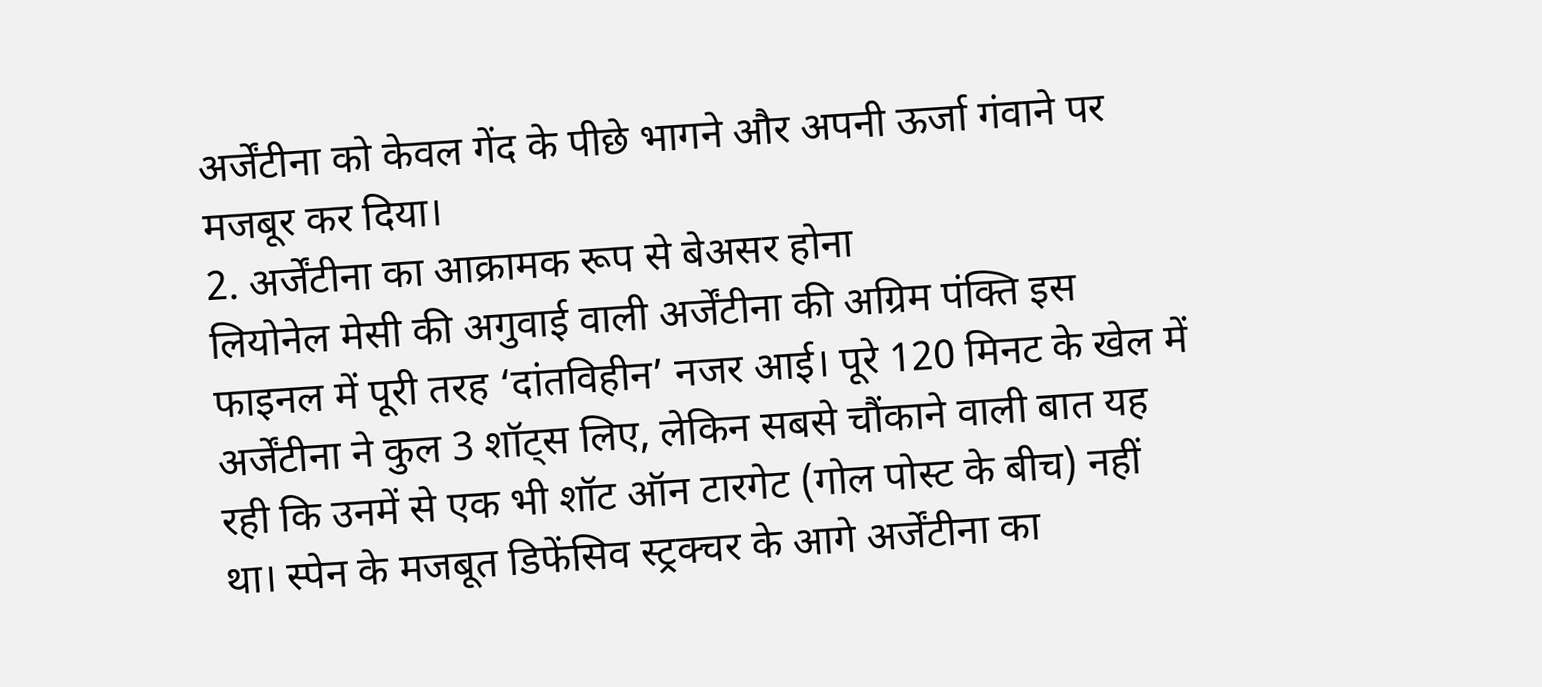अर्जेंटीना को केवल गेंद के पीछे भागने और अपनी ऊर्जा गंवाने पर मजबूर कर दिया।
2. अर्जेंटीना का आक्रामक रूप से बेअसर होना
लियोनेल मेसी की अगुवाई वाली अर्जेंटीना की अग्रिम पंक्ति इस फाइनल में पूरी तरह ‘दांतविहीन’ नजर आई। पूरे 120 मिनट के खेल में अर्जेंटीना ने कुल 3 शॉट्स लिए, लेकिन सबसे चौंकाने वाली बात यह रही कि उनमें से एक भी शॉट ऑन टारगेट (गोल पोस्ट के बीच) नहीं था। स्पेन के मजबूत डिफेंसिव स्ट्रक्चर के आगे अर्जेंटीना का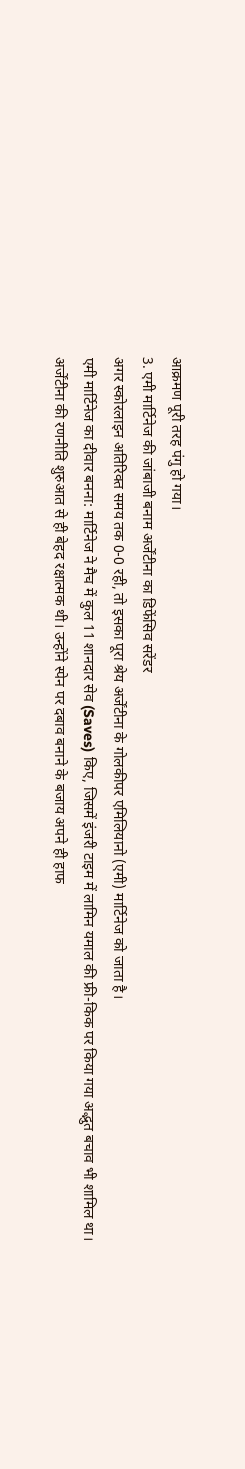आक्रमण पूरी तरह पंगु हो गया।
3. एमी मार्टिनेज की जांबाजी बनाम अर्जेंटीना का डिफेंसिव सरेंडर
अगर स्कोरलाइन अतिरिक्त समय तक 0-0 रही, तो इसका पूरा श्रेय अर्जेंटीना के गोलकीपर एमिलियानो (एमी) मार्टिनेज को जाता है।
एमी मार्टिनेज का दीवार बनना: मार्टिनेज ने मैच में कुल 11 शानदार सेव (Saves) किए, जिसमें इंजरी टाइम में लामिन यमाल की फ्री-किक पर किया गया अद्भुत बचाव भी शामिल था।
अर्जेंटीना की रणनीति शुरुआत से ही बेहद रक्षात्मक थी। उन्होंने स्पेन पर दबाव बनाने के बजाय अपने ही हाफ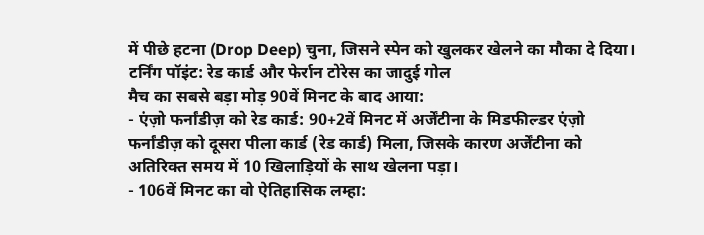में पीछे हटना (Drop Deep) चुना, जिसने स्पेन को खुलकर खेलने का मौका दे दिया।
टर्निंग पॉइंट: रेड कार्ड और फेर्रान टोरेस का जादुई गोल
मैच का सबसे बड़ा मोड़ 90वें मिनट के बाद आया:
- एंज़ो फर्नांडीज़ को रेड कार्ड: 90+2वें मिनट में अर्जेंटीना के मिडफील्डर एंज़ो फर्नांडीज़ को दूसरा पीला कार्ड (रेड कार्ड) मिला, जिसके कारण अर्जेंटीना को अतिरिक्त समय में 10 खिलाड़ियों के साथ खेलना पड़ा।
- 106वें मिनट का वो ऐतिहासिक लम्हा: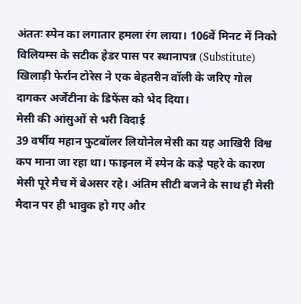अंततः स्पेन का लगातार हमला रंग लाया। 106वें मिनट में निको विलियम्स के सटीक हेडर पास पर स्थानापन्न (Substitute) खिलाड़ी फेर्रान टोरेस ने एक बेहतरीन वॉली के जरिए गोल दागकर अर्जेंटीना के डिफेंस को भेद दिया।
मेसी की आंसुओं से भरी विदाई
39 वर्षीय महान फुटबॉलर लियोनेल मेसी का यह आखिरी विश्व कप माना जा रहा था। फाइनल में स्पेन के कड़े पहरे के कारण मेसी पूरे मैच में बेअसर रहे। अंतिम सीटी बजने के साथ ही मेसी मैदान पर ही भावुक हो गए और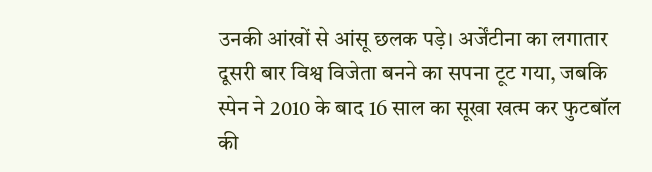उनकी आंखों से आंसू छलक पड़े। अर्जेंटीना का लगातार दूसरी बार विश्व विजेता बनने का सपना टूट गया, जबकि स्पेन ने 2010 के बाद 16 साल का सूखा खत्म कर फुटबॉल की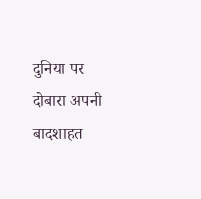दुनिया पर दोबारा अपनी बादशाहत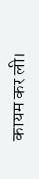कायम कर ली।